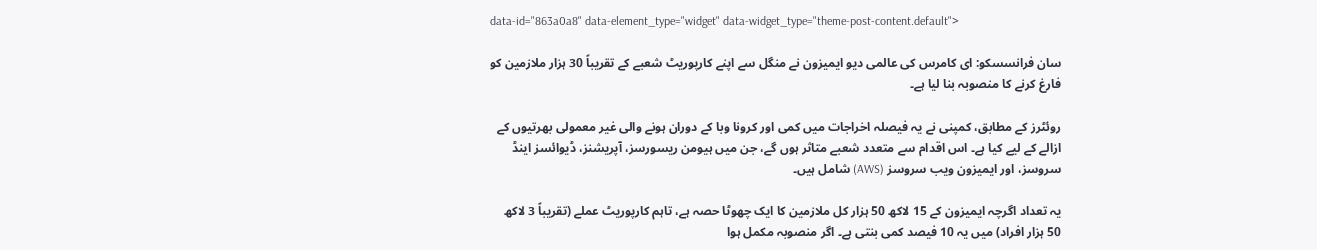data-id="863a0a8" data-element_type="widget" data-widget_type="theme-post-content.default">

سان فرانسسکو: ای کامرس کی عالمی دیو ایمیزون نے منگل سے اپنے کارپوریٹ شعبے کے تقریباً 30 ہزار ملازمین کو فارغ کرنے کا منصوبہ بنا لیا ہے۔

روئٹرز کے مطابق، کمپنی نے یہ فیصلہ اخراجات میں کمی اور کرونا وبا کے دوران ہونے والی غیر معمولی بھرتیوں کے ازالے کے لیے کیا ہے۔ اس اقدام سے متعدد شعبے متاثر ہوں گے، جن میں ہیومن ریسورسز، آپریشنز، ڈیوائسز اینڈ سروسز، اور ایمیزون ویب سروسز (AWS) شامل ہیں۔

یہ تعداد اگرچہ ایمیزون کے 15 لاکھ 50 ہزار کل ملازمین کا ایک چھوٹا حصہ ہے، تاہم کارپوریٹ عملے (تقریباً 3 لاکھ 50 ہزار افراد) میں یہ 10 فیصد کمی بنتی ہے۔ اگر منصوبہ مکمل ہوا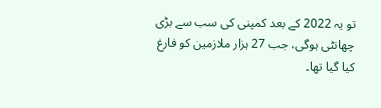تو یہ 2022 کے بعد کمپنی کی سب سے بڑی چھانٹی ہوگی، جب 27 ہزار ملازمین کو فارغ کیا گیا تھا۔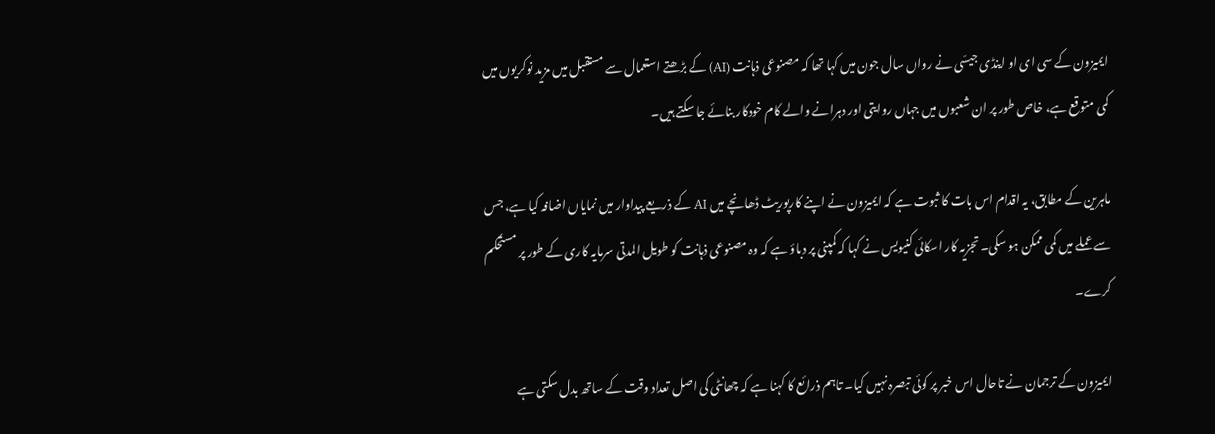ایمیزون کے سی ای او اینڈی جیسّی نے رواں سال جون میں کہا تھا کہ مصنوعی ذہانت (AI) کے بڑھتے استعمال سے مستقبل میں مزید نوکریوں میں کمی متوقع ہے، خاص طور پر ان شعبوں میں جہاں روایتی اور دہرانے والے کام خودکار بنائے جا سکتے ہیں۔

ماہرین کے مطابق، یہ اقدام اس بات کا ثبوت ہے کہ ایمیزون نے اپنے کارپوریٹ ڈھانچے میں AI کے ذریعے پیداوار میں نمایاں اضافہ کیا ہے، جس سے عملے میں کمی ممکن ہو سکی۔ تجزیہ کار اسکائی کنیویس نے کہا کہ کمپنی پر دباؤ ہے کہ وہ مصنوعی ذہانت کو طویل المدتی سرمایہ کاری کے طور پر مستحکم کرے۔

ایمیزون کے ترجمان نے تاحال اس خبر پر کوئی تبصرہ نہیں کیا۔ تاہم ذرائع کا کہنا ہے کہ چھانٹی کی اصل تعداد وقت کے ساتھ بدل سکتی ہے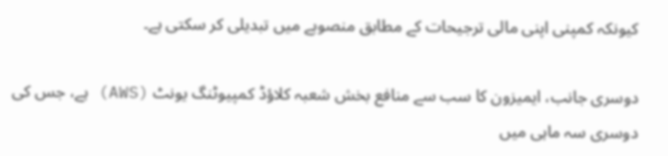کیونکہ کمپنی اپنی مالی ترجیحات کے مطابق منصوبے میں تبدیلی کر سکتی ہے۔

دوسری جانب، ایمیزون کا سب سے منافع بخش شعبہ کلاؤڈ کمپیوٹنگ یونٹ (AWS) ہے، جس کی دوسری سہ ماہی میں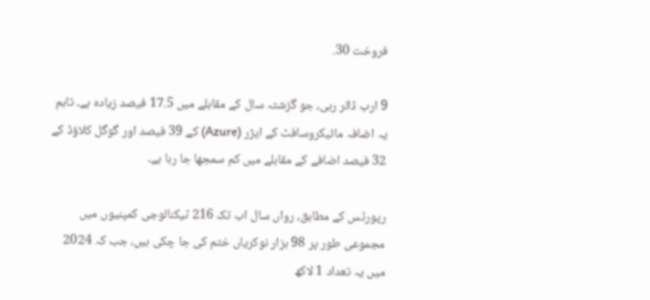فروخت 30.

9 ارب ڈالر رہی، جو گزشتہ سال کے مقابلے میں 17.5 فیصد زیادہ ہے۔ تاہم یہ اضافہ مائیکروسافٹ کے ایژر (Azure) کے 39 فیصد اور گوگل کلاؤڈ کے 32 فیصد اضافے کے مقابلے میں کم سمجھا جا رہا ہے۔

رپورٹس کے مطابق، رواں سال اب تک 216 ٹیکنالوجی کمپنیوں میں مجموعی طور پر 98 ہزار نوکریاں ختم کی جا چکی ہیں، جب کہ 2024 میں یہ تعداد 1 لاکھ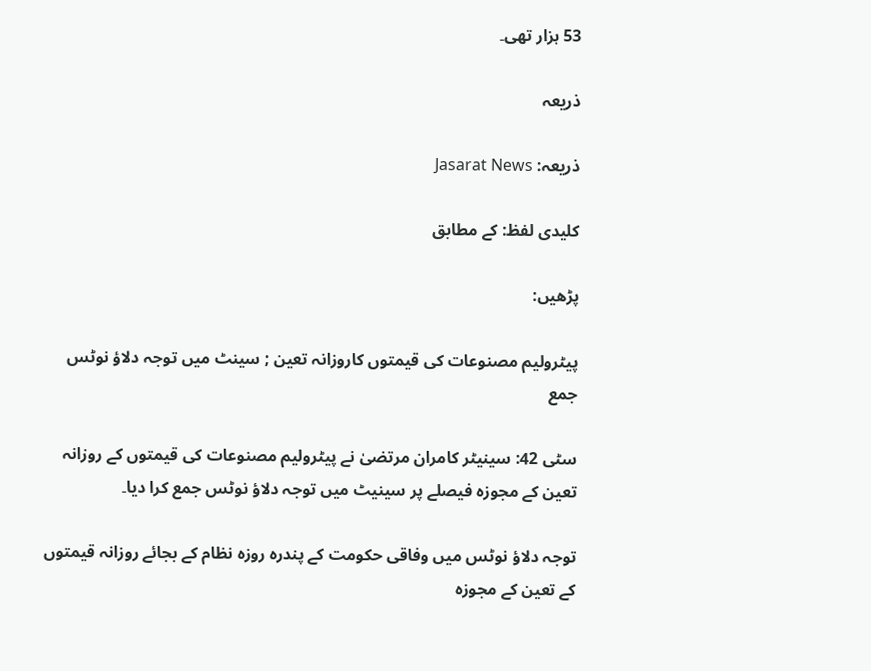53 ہزار تھی۔

ذریعہ

ذریعہ: Jasarat News

کلیدی لفظ: کے مطابق

پڑھیں:

پیٹرولیم مصنوعات کی قیمتوں کاروزانہ تعین ; سینٹ میں توجہ دلاؤ نوٹس جمع

سٹی 42: سینیٹر کامران مرتضیٰ نے پیٹرولیم مصنوعات کی قیمتوں کے روزانہ تعین کے مجوزہ فیصلے پر سینیٹ میں توجہ دلاؤ نوٹس جمع کرا دیا۔

توجہ دلاؤ نوٹس میں وفاقی حکومت کے پندرہ روزہ نظام کے بجائے روزانہ قیمتوں کے تعین کے مجوزہ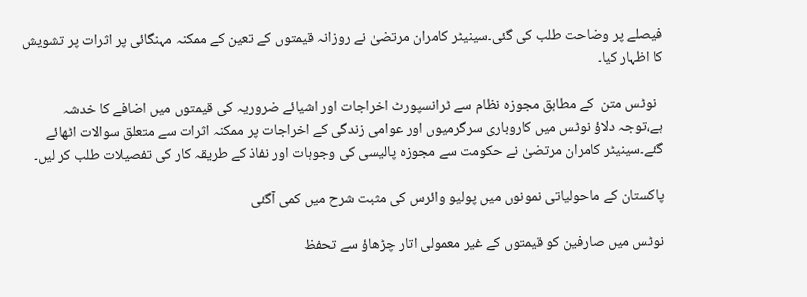فیصلے پر وضاحت طلب کی گئی۔سینیٹر کامران مرتضیٰ نے روزانہ قیمتوں کے تعین کے ممکنہ مہنگائی پر اثرات پر تشویش کا اظہار کیا۔

  نوٹس متن  کے مطابق مجوزہ نظام سے ٹرانسپورٹ اخراجات اور اشیائے ضروریہ کی قیمتوں میں اضافے کا خدشہ ہے،توجہ دلاؤ نوٹس میں کاروباری سرگرمیوں اور عوامی زندگی کے اخراجات پر ممکنہ اثرات سے متعلق سوالات اٹھائے گئے۔سینیٹر کامران مرتضیٰ نے حکومت سے مجوزہ پالیسی کی وجوہات اور نفاذ کے طریقہ کار کی تفصیلات طلب کر لیں۔

پاکستان کے ماحولیاتی نمونوں میں پولیو وائرس کی مثبت شرح میں کمی آگئی

نوٹس میں صارفین کو قیمتوں کے غیر معمولی اتار چڑھاؤ سے تحفظ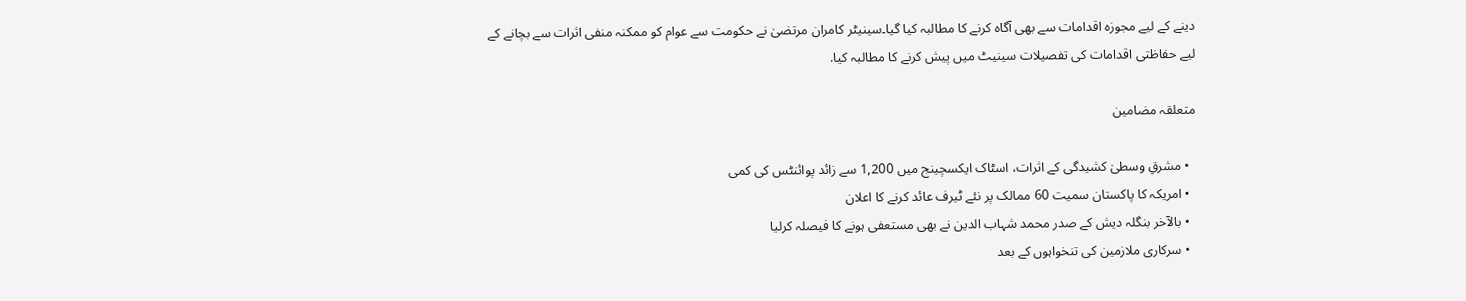دینے کے لیے مجوزہ اقدامات سے بھی آگاہ کرنے کا مطالبہ کیا گیا۔سینیٹر کامران مرتضیٰ نے حکومت سے عوام کو ممکنہ منفی اثرات سے بچانے کے لیے حفاظتی اقدامات کی تفصیلات سینیٹ میں پیش کرنے کا مطالبہ کیا.

متعلقہ مضامین

  • مشرقِ وسطیٰ کشیدگی کے اثرات، اسٹاک ایکسچینج میں 1,200 سے زائد پوائنٹس کی کمی
  • امریکہ کا پاکستان سمیت 60 ممالک پر نئے ٹیرف عائد کرنے کا اعلان
  • بالآخر بنگلہ دیش کے صدر محمد شہاب الدین نے بھی مستعفی ہونے کا فیصلہ کرلیا
  • سرکاری ملازمین کی تنخواہوں کے بعد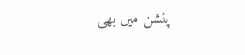پنشن میں بھی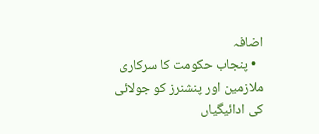اضافہ
  • پنجاب حکومت کا سرکاری ملازمین اور پنشنرز کو جولائی کی ادائیگیاں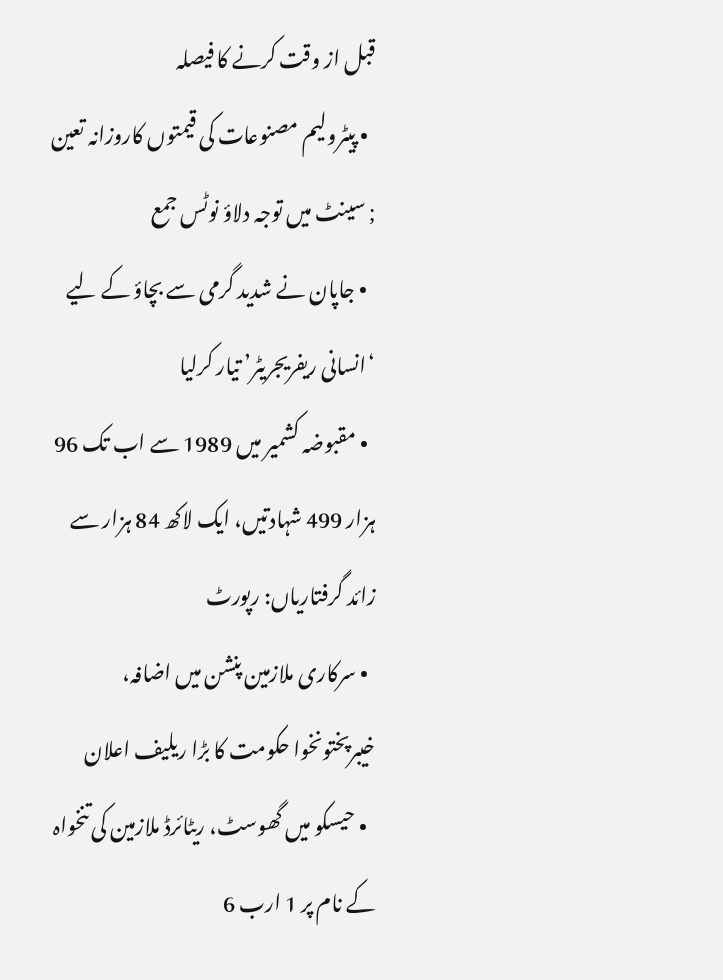قبل از وقت کرنے کا فیصلہ
  • پیٹرولیم مصنوعات کی قیمتوں کاروزانہ تعین ; سینٹ میں توجہ دلاؤ نوٹس جمع
  • جاپان نے شدید گرمی سے بچاؤ کے لیے ‘انسانی ریفریجریٹر’ تیار کرلیا
  • مقبوضہ کشمیر میں 1989 سے اب تک 96 ہزار 499 شہادتیں، ایک لاکھ 84 ہزار سے زائد گرفتاریاں: رپورٹ
  • سرکاری ملازمین پنشن میں اضافہ، خیبرپختونخوا حکومت کا بڑا ریلیف اعلان
  • حیسکو میں گھوسٹ، ریٹائرڈ ملازمین کی تنخواہ کے نام پر 1 ارب 6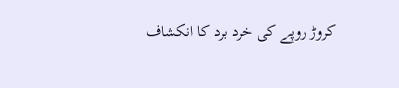کروڑ روپے کی خرد برد کا انکشاف